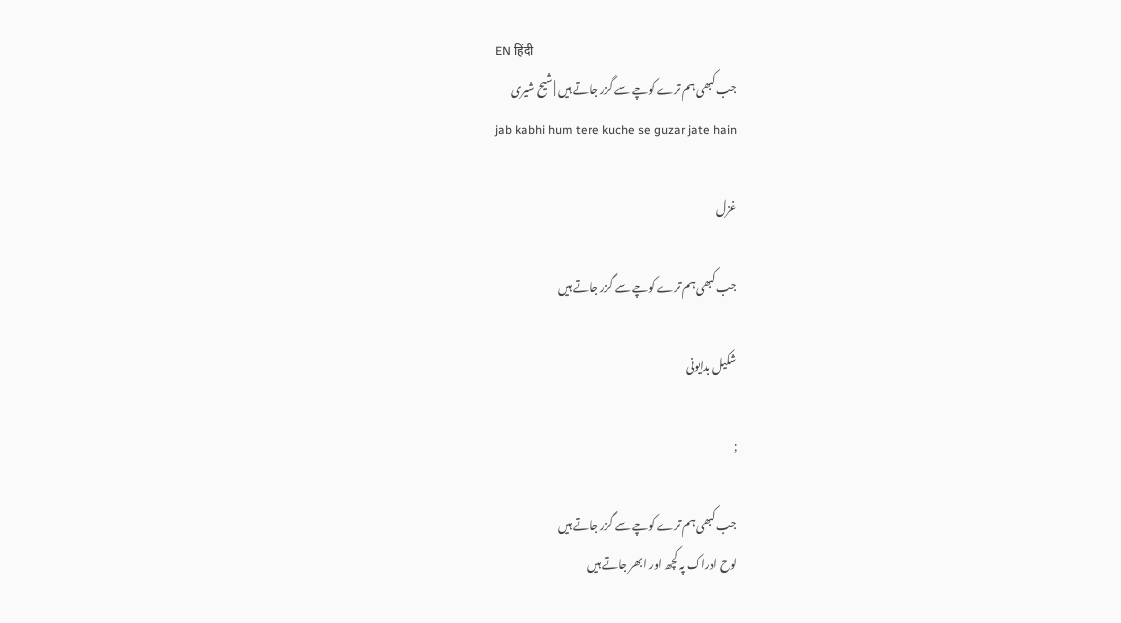EN हिंदी
جب کبھی ہم ترے کوچے سے گزر جاتے ہیں | شیح شیری
jab kabhi hum tere kuche se guzar jate hain

غزل

جب کبھی ہم ترے کوچے سے گزر جاتے ہیں

شکیل بدایونی

;

جب کبھی ہم ترے کوچے سے گزر جاتے ہیں
لوح ادراک پہ کچھ اور ابھر جاتے ہیں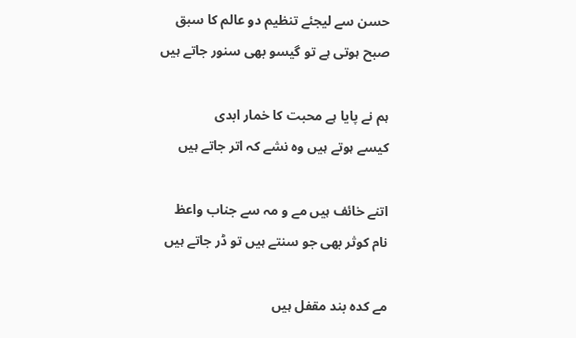حسن سے لیجئے تنظیم دو عالم کا سبق
صبح ہوتی ہے تو گیسو بھی سنور جاتے ہیں

ہم نے پایا ہے محبت کا خمار ابدی
کیسے ہوتے ہیں وہ نشے کہ اتر جاتے ہیں

اتنے خائف ہیں مے و مہ سے جناب واعظ
نام کوثر بھی جو سنتے ہیں تو ڈر جاتے ہیں

مے کدہ بند مقفل ہیں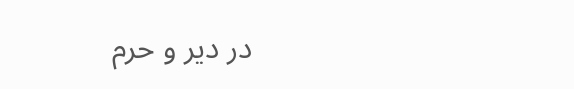در دیر و حرم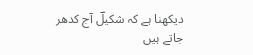دیکھنا ہے کہ شکیلؔ آج کدھر جاتے ہیں